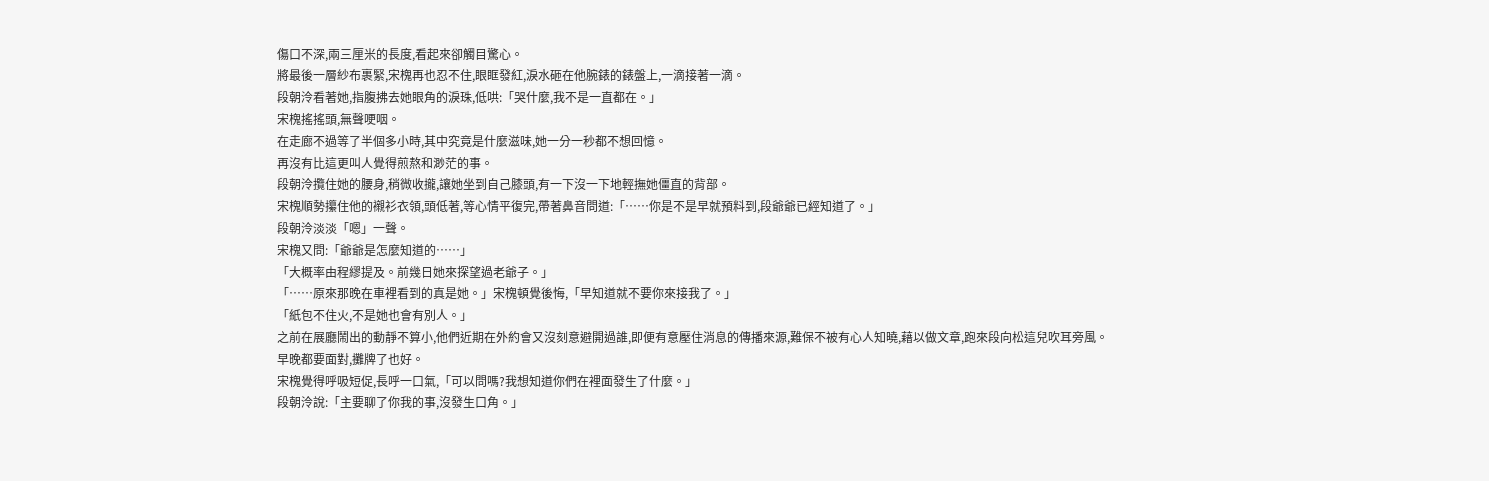傷口不深,兩三厘米的長度,看起來卻觸目驚心。
將最後一層紗布裹緊,宋槐再也忍不住,眼眶發紅,淚水砸在他腕錶的錶盤上,一滴接著一滴。
段朝泠看著她,指腹拂去她眼角的淚珠,低哄:「哭什麼,我不是一直都在。」
宋槐搖搖頭,無聲哽咽。
在走廊不過等了半個多小時,其中究竟是什麼滋味,她一分一秒都不想回憶。
再沒有比這更叫人覺得煎熬和渺茫的事。
段朝泠攬住她的腰身,稍微收攏,讓她坐到自己膝頭,有一下沒一下地輕撫她僵直的背部。
宋槐順勢攥住他的襯衫衣領,頭低著,等心情平復完,帶著鼻音問道:「……你是不是早就預料到,段爺爺已經知道了。」
段朝泠淡淡「嗯」一聲。
宋槐又問:「爺爺是怎麼知道的……」
「大概率由程繆提及。前幾日她來探望過老爺子。」
「……原來那晚在車裡看到的真是她。」宋槐頓覺後悔,「早知道就不要你來接我了。」
「紙包不住火,不是她也會有別人。」
之前在展廳鬧出的動靜不算小,他們近期在外約會又沒刻意避開過誰,即便有意壓住消息的傳播來源,難保不被有心人知曉,藉以做文章,跑來段向松這兒吹耳旁風。
早晚都要面對,攤牌了也好。
宋槐覺得呼吸短促,長呼一口氣,「可以問嗎?我想知道你們在裡面發生了什麼。」
段朝泠說:「主要聊了你我的事,沒發生口角。」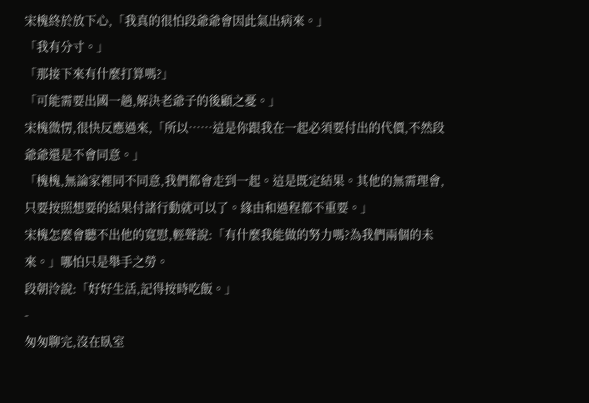宋槐終於放下心,「我真的很怕段爺爺會因此氣出病來。」
「我有分寸。」
「那接下來有什麼打算嗎?」
「可能需要出國一趟,解決老爺子的後顧之憂。」
宋槐微愣,很快反應過來,「所以……這是你跟我在一起必須要付出的代價,不然段爺爺還是不會同意。」
「槐槐,無論家裡同不同意,我們都會走到一起。這是既定結果。其他的無需理會,只要按照想要的結果付諸行動就可以了。緣由和過程都不重要。」
宋槐怎麼會聽不出他的寬慰,輕聲說:「有什麼我能做的努力嗎?為我們兩個的未來。」哪怕只是舉手之勞。
段朝泠說:「好好生活,記得按時吃飯。」
-
匆匆聊完,沒在臥室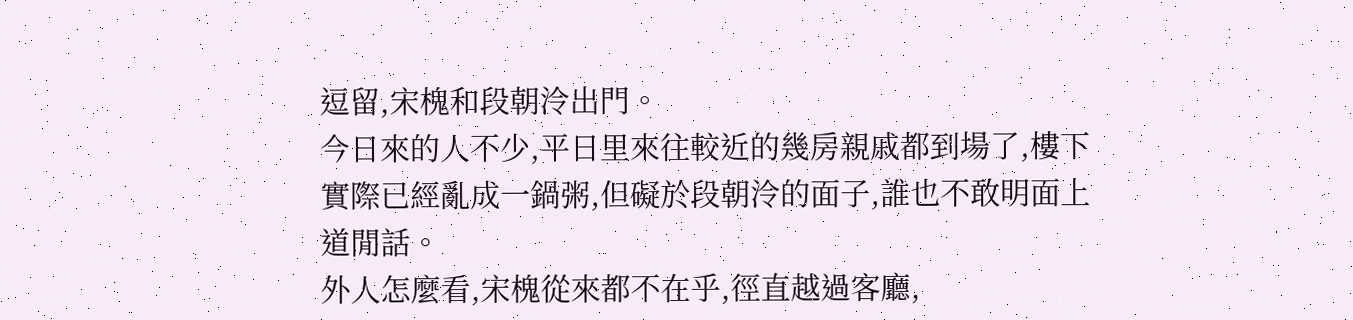逗留,宋槐和段朝泠出門。
今日來的人不少,平日里來往較近的幾房親戚都到場了,樓下實際已經亂成一鍋粥,但礙於段朝泠的面子,誰也不敢明面上道閒話。
外人怎麼看,宋槐從來都不在乎,徑直越過客廳,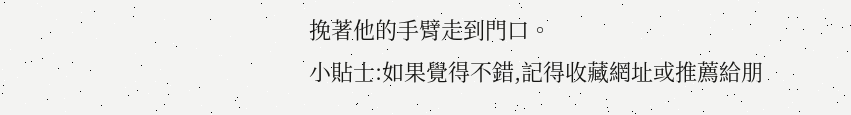挽著他的手臂走到門口。
小貼士:如果覺得不錯,記得收藏網址或推薦給朋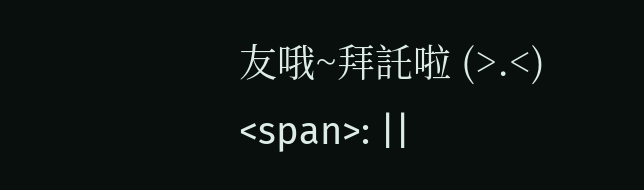友哦~拜託啦 (>.<)
<span>: ||